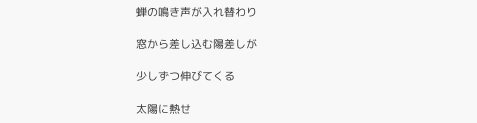蝉の鳴き声が入れ替わり

窓から差し込む陽差しが

少しずつ伸びてくる

太陽に熱せ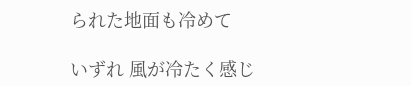られた地面も冷めて

いずれ 風が冷たく感じ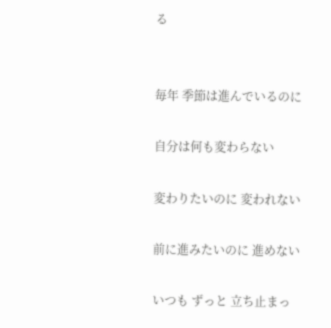る


毎年 季節は進んでいるのに

自分は何も変わらない

変わりたいのに 変われない

前に進みたいのに 進めない

いつも ずっと 立ち止まっ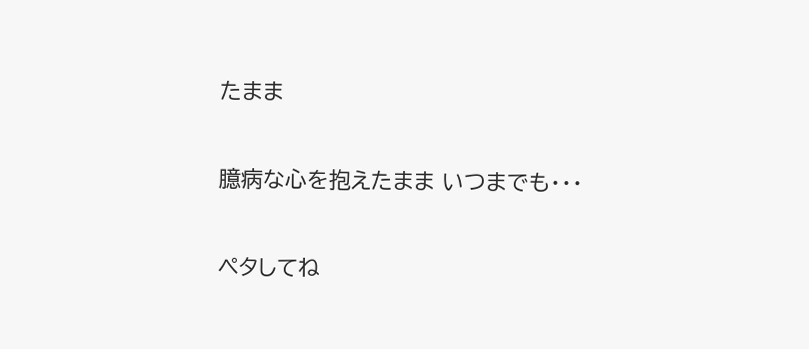たまま

臆病な心を抱えたまま いつまでも・・・

ペタしてね